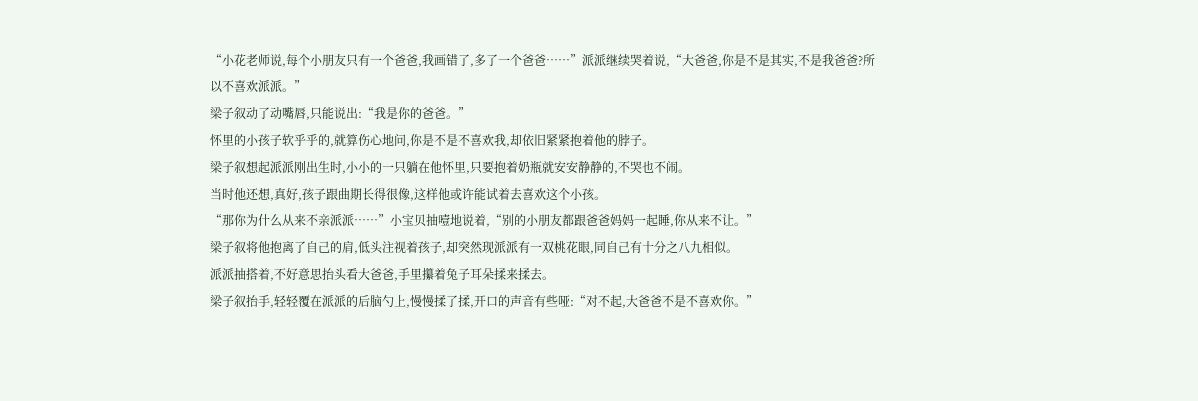“小花老师说,每个小朋友只有一个爸爸,我画错了,多了一个爸爸……”派派继续哭着说,“大爸爸,你是不是其实,不是我爸爸?所以不喜欢派派。”
梁子叙动了动嘴唇,只能说出:“我是你的爸爸。”
怀里的小孩子软乎乎的,就算伤心地问,你是不是不喜欢我,却依旧紧紧抱着他的脖子。
梁子叙想起派派刚出生时,小小的一只躺在他怀里,只要抱着奶瓶就安安静静的,不哭也不闹。
当时他还想,真好,孩子跟曲期长得很像,这样他或许能试着去喜欢这个小孩。
“那你为什么从来不亲派派……”小宝贝抽噎地说着,“别的小朋友都跟爸爸妈妈一起睡,你从来不让。”
梁子叙将他抱离了自己的肩,低头注视着孩子,却突然现派派有一双桃花眼,同自己有十分之八九相似。
派派抽搭着,不好意思抬头看大爸爸,手里攥着兔子耳朵揉来揉去。
梁子叙抬手,轻轻覆在派派的后脑勺上,慢慢揉了揉,开口的声音有些哑:“对不起,大爸爸不是不喜欢你。”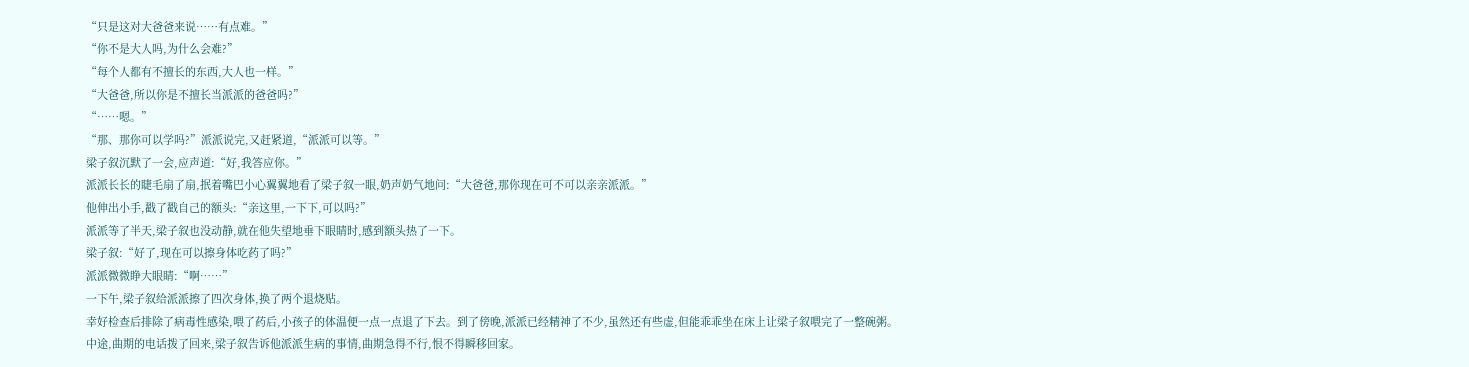“只是这对大爸爸来说……有点难。”
“你不是大人吗,为什么会难?”
“每个人都有不擅长的东西,大人也一样。”
“大爸爸,所以你是不擅长当派派的爸爸吗?”
“……嗯。”
“那、那你可以学吗?”派派说完,又赶紧道,“派派可以等。”
梁子叙沉默了一会,应声道:“好,我答应你。”
派派长长的睫毛扇了扇,抿着嘴巴小心翼翼地看了梁子叙一眼,奶声奶气地问:“大爸爸,那你现在可不可以亲亲派派。”
他伸出小手,戳了戳自己的额头:“亲这里,一下下,可以吗?”
派派等了半天,梁子叙也没动静,就在他失望地垂下眼睛时,感到额头热了一下。
梁子叙:“好了,现在可以擦身体吃药了吗?”
派派微微睁大眼睛:“啊……”
一下午,梁子叙给派派擦了四次身体,换了两个退烧贴。
幸好检查后排除了病毒性感染,喂了药后,小孩子的体温便一点一点退了下去。到了傍晚,派派已经精神了不少,虽然还有些虚,但能乖乖坐在床上让梁子叙喂完了一整碗粥。
中途,曲期的电话拨了回来,梁子叙告诉他派派生病的事情,曲期急得不行,恨不得瞬移回家。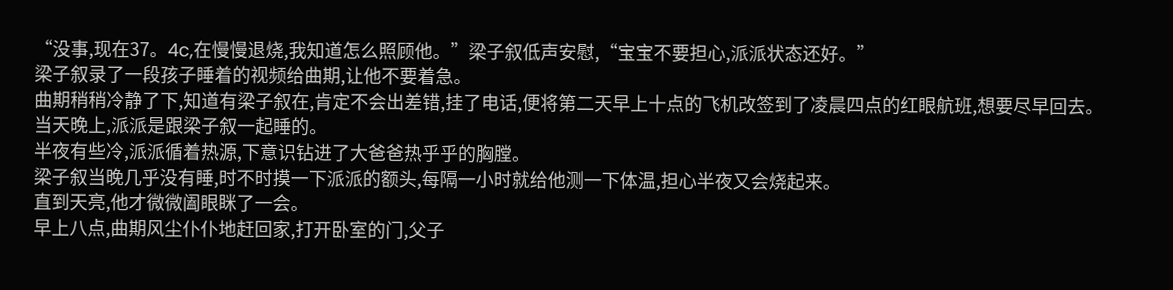“没事,现在37。4c,在慢慢退烧,我知道怎么照顾他。”梁子叙低声安慰,“宝宝不要担心,派派状态还好。”
梁子叙录了一段孩子睡着的视频给曲期,让他不要着急。
曲期稍稍冷静了下,知道有梁子叙在,肯定不会出差错,挂了电话,便将第二天早上十点的飞机改签到了凌晨四点的红眼航班,想要尽早回去。
当天晚上,派派是跟梁子叙一起睡的。
半夜有些冷,派派循着热源,下意识钻进了大爸爸热乎乎的胸膛。
梁子叙当晚几乎没有睡,时不时摸一下派派的额头,每隔一小时就给他测一下体温,担心半夜又会烧起来。
直到天亮,他才微微阖眼眯了一会。
早上八点,曲期风尘仆仆地赶回家,打开卧室的门,父子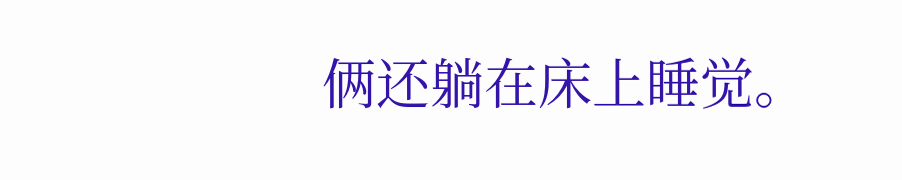俩还躺在床上睡觉。